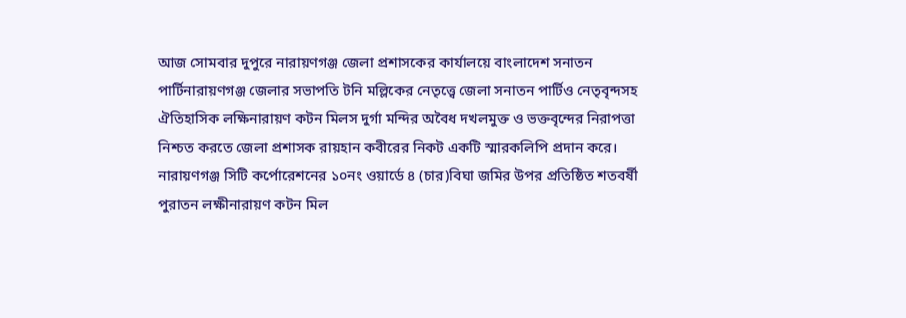আজ সোমবার দুপুরে নারায়ণগঞ্জ জেলা প্রশাসকের কার্যালয়ে বাংলাদেশ সনাতন পার্টিনারায়ণগঞ্জ জেলার সভাপতি টনি মল্লিকের নেতৃত্ত্বে জেলা সনাতন পার্টিও নেতৃবৃন্দসহ ঐতিহাসিক লক্ষিনারায়ণ কটন মিলস দুর্গা মন্দির অবৈধ দখলমুক্ত ও ভক্তবৃন্দের নিরাপত্তা নিশ্চত করতে জেলা প্রশাসক রায়হান কবীরের নিকট একটি স্মারকলিপি প্রদান করে।
নারায়ণগঞ্জ সিটি কর্পোরেশনের ১০নং ওয়ার্ডে ৪ (চার)বিঘা জমির উপর প্রতিষ্ঠিত শতবর্ষী পুরাতন লক্ষীনারায়ণ কটন মিল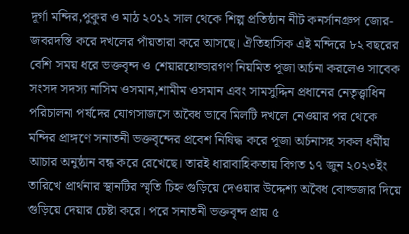দূর্গা মন্দির,পুকুর ও মাঠ ২০১২ সাল থেকে শিল্প প্রতিষ্ঠান নীট কনর্সানগ্রুপ জোর-জবরদস্তি করে দখলের পাঁয়তারা করে আসছে। ঐতিহাসিক এই মন্দিরে ৮২ বছরের বেশি সময় ধরে ভক্তবৃন্দ ও শেয়ারহোল্ডারগণ নিয়মিত পূজা অর্চনা করলেও সাবেক সংসদ সদস্য নাসিম ওসমান,শামীম ওসমান এবং সামসুদ্দিন প্রধানের নেতৃত্ত্বাধিন পরিচালনা পর্ষদের যোগসাজসে অবৈধ ভাবে মিলটি দখলে নেওয়ার পর থেকে মন্দির প্রাঙ্গণে সনাতনী ভক্তবৃন্দের প্রবেশ নিষিদ্ধ করে পূজা অর্চনাসহ সকল ধর্মীয় আচার অনুষ্ঠান বন্ধ করে রেখেছে। তারই ধারাবাহিকতায় বিগত ১৭ জুন ২০২৩ইং তারিখে প্রার্থনার স্থানটির স্মৃতি চিহ্ন গুড়িয়ে দেওয়ার উদ্দেশ্য অবৈধ বোল্ডজার দিয়ে গুড়িয়ে দেয়ার চেষ্টা করে। পরে সনাতনী ভক্তবৃন্দ প্রায় ৫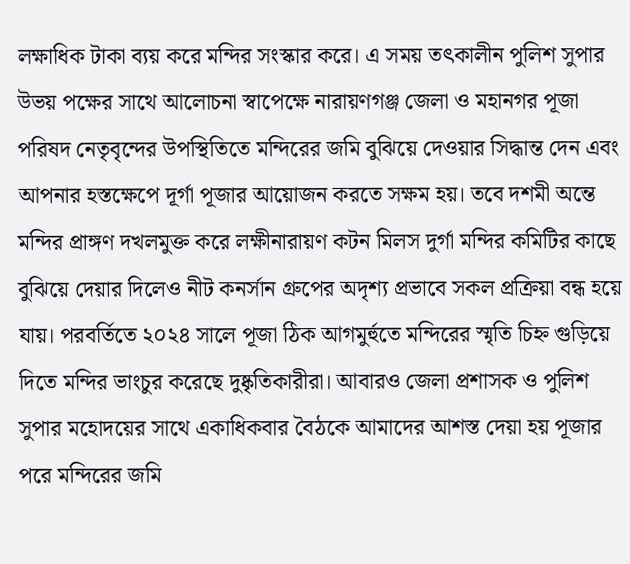লক্ষাধিক টাকা ব্যয় করে মন্দির সংস্কার করে। এ সময় তৎকালীন পুলিশ সুপার উভয় পক্ষের সাথে আলোচনা স্বাপেক্ষে নারায়ণগঞ্জ জেলা ও মহানগর পূজা পরিষদ নেতৃবৃন্দের উপস্থিতিতে মন্দিরের জমি বুঝিয়ে দেওয়ার সিদ্ধান্ত দেন এবং আপনার হস্তক্ষেপে দূর্গা পূজার আয়োজন করতে সক্ষম হয়। তবে দশমী অন্তে মন্দির প্রাঙ্গণ দখলমুক্ত করে লক্ষীনারায়ণ কটন মিলস দুর্গা মন্দির কমিটির কাছে বুঝিয়ে দেয়ার দিলেও নীট কনর্সান গ্রুপের অদৃশ্য প্রভাবে সকল প্রক্রিয়া বন্ধ হয়ে যায়। পরবর্তিতে ২০২৪ সালে পূজা ঠিক আগমুর্হুতে মন্দিরের স্মৃতি চিহ্ন গুড়িয়ে দিতে মন্দির ভাংচুর করেছে দুষ্কৃতিকারীরা। আবারও জেলা প্রশাসক ও পুলিশ সুপার মহোদয়ের সাথে একাধিকবার বৈঠকে আমাদের আশস্ত দেয়া হয় পূজার পরে মন্দিরের জমি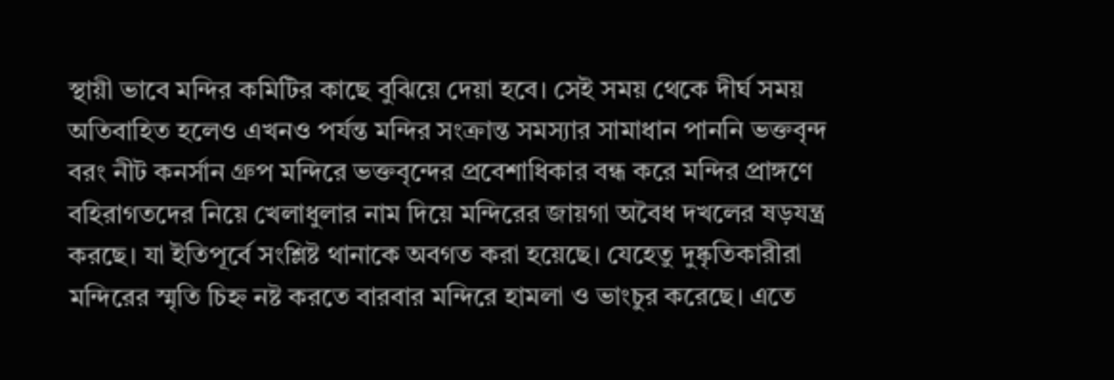স্থায়ী ভাবে মন্দির কমিটির কাছে বুঝিয়ে দেয়া হবে। সেই সময় থেকে দীর্ঘ সময় অতিবাহিত হলেও এখনও পর্যন্ত মন্দির সংক্রান্ত সমস্যার সামাধান পাননি ভক্তবৃন্দ বরং নীট কনর্সান গ্রুপ মন্দিরে ভক্তবৃন্দের প্রবেশাধিকার বন্ধ করে মন্দির প্রাঙ্গণে বহিরাগতদের নিয়ে খেলাধুলার নাম দিয়ে মন্দিরের জায়গা অবৈধ দখলের ষড়যন্ত্র করছে। যা ইতিপূর্বে সংশ্লিষ্ট থানাকে অবগত করা হয়েছে। যেহেতু দুষ্কৃতিকারীরা মন্দিরের স্মৃতি চিহ্ন নষ্ট করতে বারবার মন্দিরে হামলা ও ভাংচুর করেছে। এতে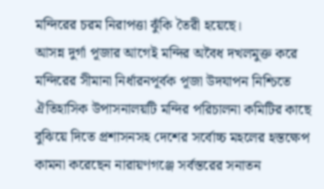মন্দিরের চরম নিরাপত্তা ঝুঁকি তৈরী হয়েছে।
আসন্ন দুর্গা পূজার আগেই মন্দির অবৈধ দখলমুক্ত করে মন্দিরের সীমানা নির্ধারনপূর্বক পূজা উদযাপন নিশ্চিতে ঐতিহাসিক উপাসনালয়টি মন্দির পরিচালনা কমিটির কাছে বুঝিয়ে দিতে প্রশাসনসহ দেশের সর্বোচ্চ মহলের হস্তক্ষেপ কামনা করেছেন নারায়ণগঞ্জে সর্বস্তরের সনাতন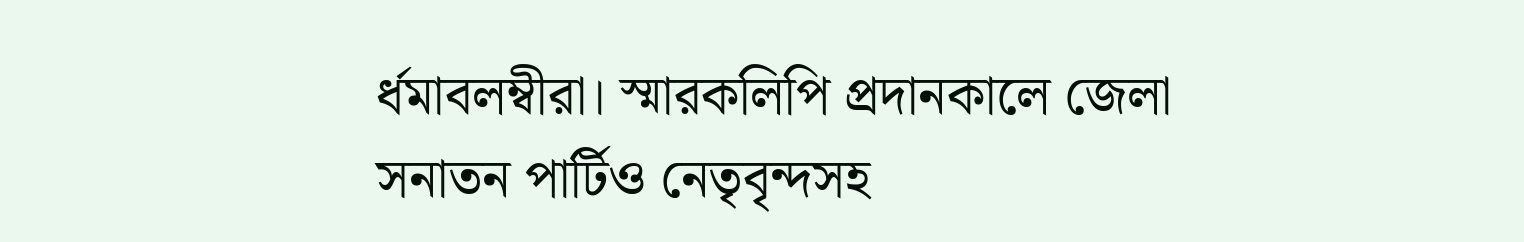র্ধমাবলম্বীরা। স্মারকলিপি প্রদানকালে জেলা সনাতন পার্টিও নেতৃবৃন্দসহ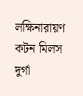লক্ষিনারায়ণ কটন মিলস দুর্গা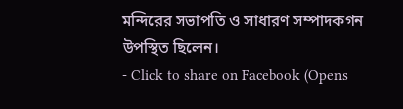মন্দিরের সভাপতি ও সাধারণ সম্পাদকগন উপস্থিত ছিলেন।
- Click to share on Facebook (Opens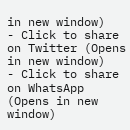in new window)
- Click to share on Twitter (Opens in new window)
- Click to share on WhatsApp (Opens in new window)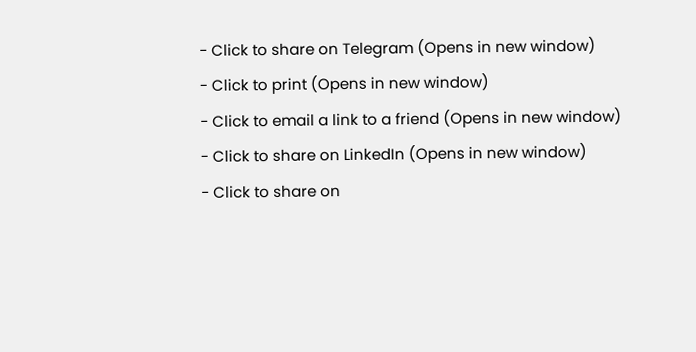- Click to share on Telegram (Opens in new window)
- Click to print (Opens in new window)
- Click to email a link to a friend (Opens in new window)
- Click to share on LinkedIn (Opens in new window)
- Click to share on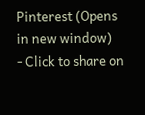Pinterest (Opens in new window)
- Click to share on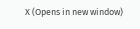X (Opens in new window)